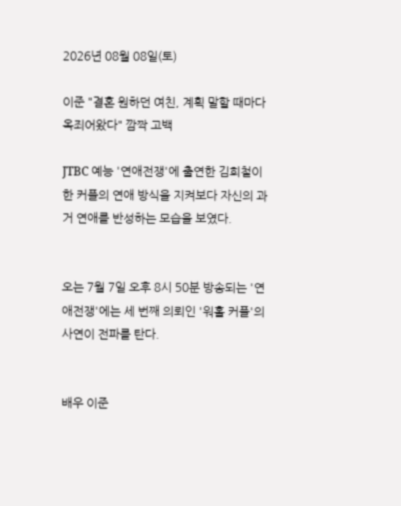2026년 08월 08일(토)

이준 "결혼 원하던 여친, 계획 말할 때마다 옥죄어왔다" 깜짝 고백

JTBC 예능 '연애전쟁'에 출연한 김희철이 한 커플의 연애 방식을 지켜보다 자신의 과거 연애를 반성하는 모습을 보였다.


오는 7월 7일 오후 8시 50분 방송되는 '연애전쟁'에는 세 번째 의뢰인 '워홀 커플'의 사연이 전파를 탄다.


배우 이준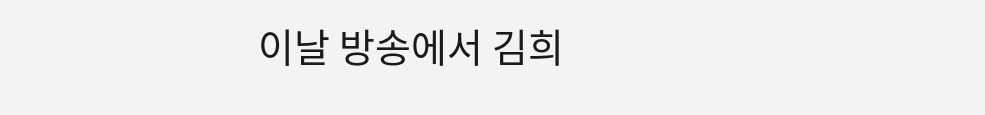이날 방송에서 김희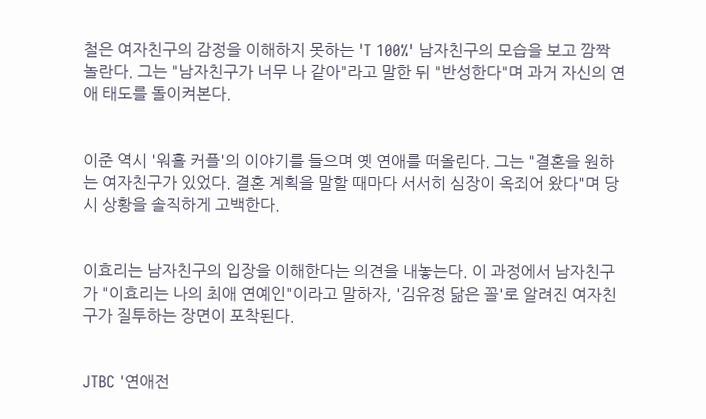철은 여자친구의 감정을 이해하지 못하는 'T 100%' 남자친구의 모습을 보고 깜짝 놀란다. 그는 "남자친구가 너무 나 같아"라고 말한 뒤 "반성한다"며 과거 자신의 연애 태도를 돌이켜본다.


이준 역시 '워홀 커플'의 이야기를 들으며 옛 연애를 떠올린다. 그는 "결혼을 원하는 여자친구가 있었다. 결혼 계획을 말할 때마다 서서히 심장이 옥죄어 왔다"며 당시 상황을 솔직하게 고백한다.


이효리는 남자친구의 입장을 이해한다는 의견을 내놓는다. 이 과정에서 남자친구가 "이효리는 나의 최애 연예인"이라고 말하자, '김유정 닮은 꼴'로 알려진 여자친구가 질투하는 장면이 포착된다.


JTBC '연애전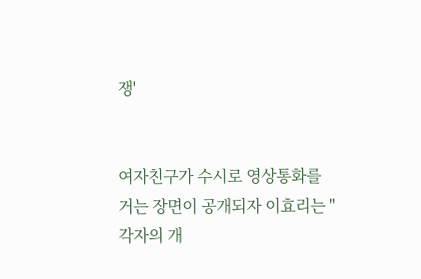쟁'


여자친구가 수시로 영상통화를 거는 장면이 공개되자 이효리는 "각자의 개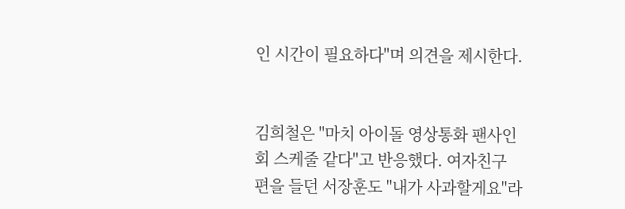인 시간이 필요하다"며 의견을 제시한다.


김희철은 "마치 아이돌 영상통화 팬사인회 스케줄 같다"고 반응했다. 여자친구 편을 들던 서장훈도 "내가 사과할게요"라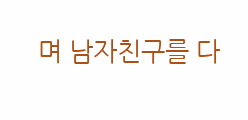며 남자친구를 다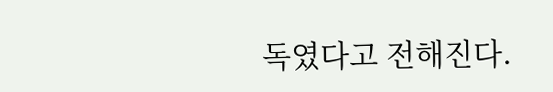독였다고 전해진다.